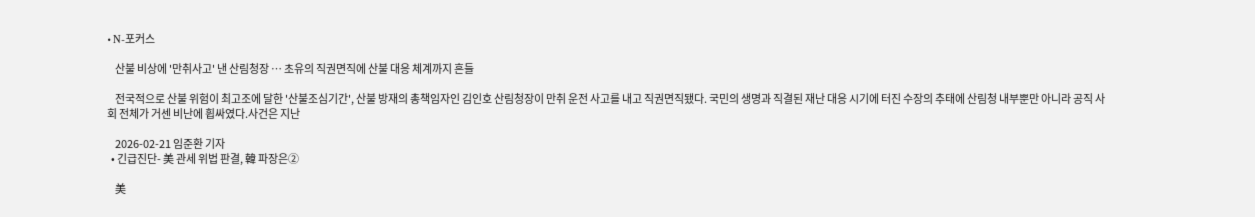• N-포커스

    산불 비상에 '만취사고' 낸 산림청장 … 초유의 직권면직에 산불 대응 체계까지 흔들

    전국적으로 산불 위험이 최고조에 달한 '산불조심기간', 산불 방재의 총책임자인 김인호 산림청장이 만취 운전 사고를 내고 직권면직됐다. 국민의 생명과 직결된 재난 대응 시기에 터진 수장의 추태에 산림청 내부뿐만 아니라 공직 사회 전체가 거센 비난에 휩싸였다.사건은 지난

    2026-02-21 임준환 기자
  • 긴급진단- 美 관세 위법 판결, 韓 파장은②

    美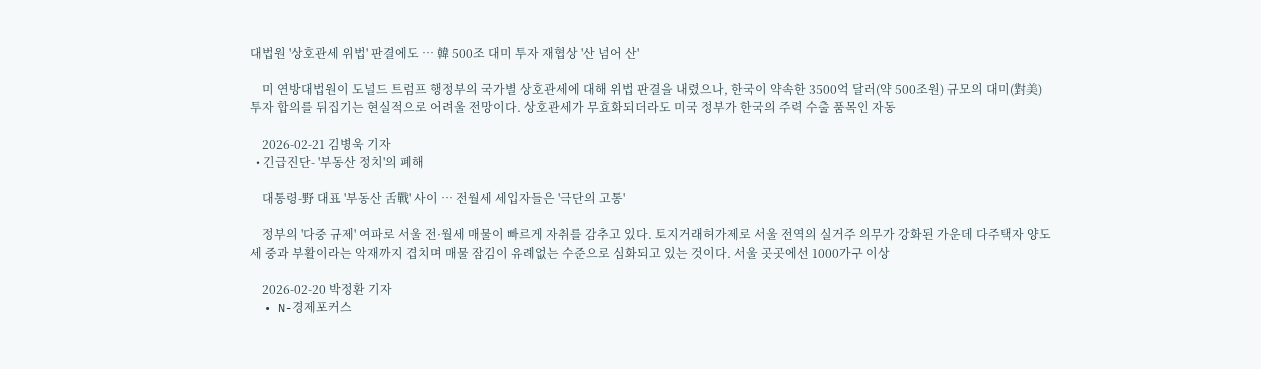대법원 '상호관세 위법' 판결에도 … 韓 500조 대미 투자 재협상 '산 넘어 산'

    미 연방대법원이 도널드 트럼프 행정부의 국가별 상호관세에 대해 위법 판결을 내렸으나, 한국이 약속한 3500억 달러(약 500조원) 규모의 대미(對美) 투자 합의를 뒤집기는 현실적으로 어려울 전망이다. 상호관세가 무효화되더라도 미국 정부가 한국의 주력 수출 품목인 자동

    2026-02-21 김병욱 기자
  • 긴급진단- '부동산 정치'의 폐해

    대통령-野 대표 '부동산 舌戰' 사이 … 전월세 세입자들은 '극단의 고통'

    정부의 '다중 규제' 여파로 서울 전·월세 매물이 빠르게 자취를 감추고 있다. 토지거래허가제로 서울 전역의 실거주 의무가 강화된 가운데 다주택자 양도세 중과 부활이라는 악재까지 겹치며 매물 잠김이 유례없는 수준으로 심화되고 있는 것이다. 서울 곳곳에선 1000가구 이상

    2026-02-20 박정환 기자
  • N-경제포커스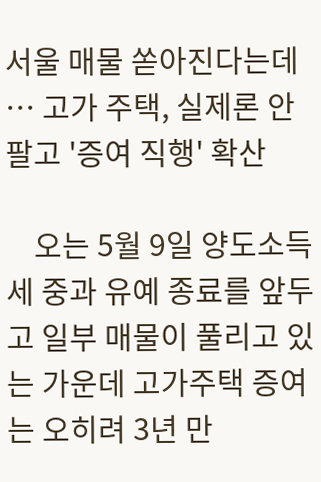서울 매물 쏟아진다는데 … 고가 주택, 실제론 안 팔고 '증여 직행' 확산

    오는 5월 9일 양도소득세 중과 유예 종료를 앞두고 일부 매물이 풀리고 있는 가운데 고가주택 증여는 오히려 3년 만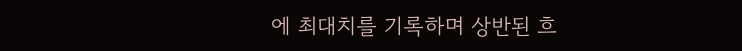에 최대치를 기록하며 상반된 흐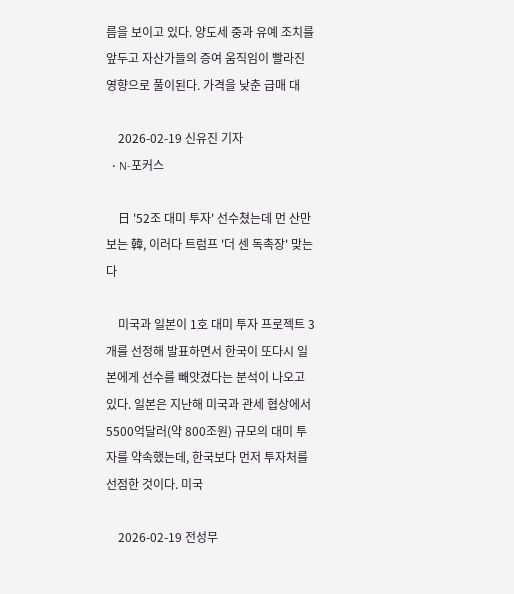름을 보이고 있다. 양도세 중과 유예 조치를 앞두고 자산가들의 증여 움직임이 빨라진 영향으로 풀이된다. 가격을 낮춘 급매 대

    2026-02-19 신유진 기자
  • N-포커스

    日 '52조 대미 투자' 선수쳤는데 먼 산만 보는 韓, 이러다 트럼프 '더 센 독촉장' 맞는다

    미국과 일본이 1호 대미 투자 프로젝트 3개를 선정해 발표하면서 한국이 또다시 일본에게 선수를 빼앗겼다는 분석이 나오고 있다. 일본은 지난해 미국과 관세 협상에서 5500억달러(약 800조원) 규모의 대미 투자를 약속했는데, 한국보다 먼저 투자처를 선점한 것이다. 미국

    2026-02-19 전성무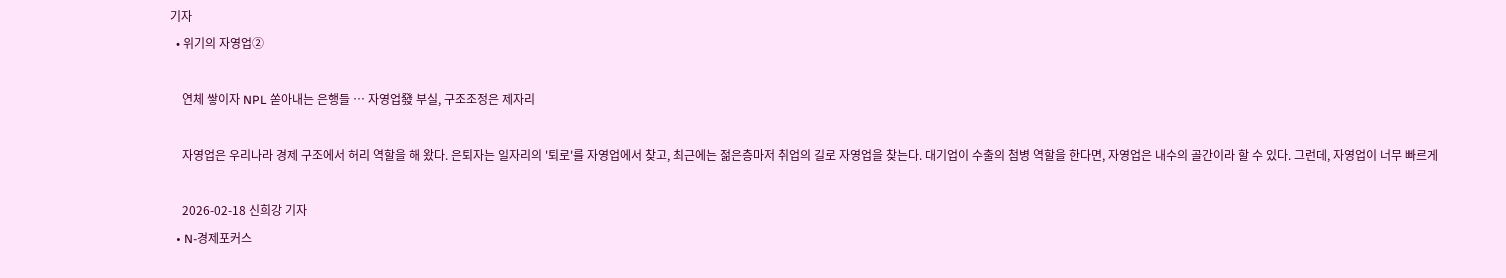기자
  • 위기의 자영업②

    연체 쌓이자 NPL 쏟아내는 은행들 … 자영업發 부실, 구조조정은 제자리

    자영업은 우리나라 경제 구조에서 허리 역할을 해 왔다. 은퇴자는 일자리의 '퇴로'를 자영업에서 찾고, 최근에는 젊은층마저 취업의 길로 자영업을 찾는다. 대기업이 수출의 첨병 역할을 한다면, 자영업은 내수의 골간이라 할 수 있다. 그런데, 자영업이 너무 빠르게

    2026-02-18 신희강 기자
  • N-경제포커스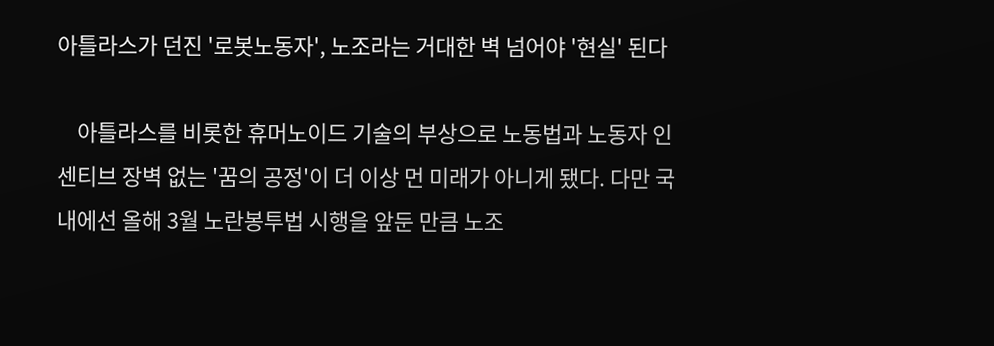아틀라스가 던진 '로봇노동자', 노조라는 거대한 벽 넘어야 '현실' 된다

    아틀라스를 비롯한 휴머노이드 기술의 부상으로 노동법과 노동자 인센티브 장벽 없는 '꿈의 공정'이 더 이상 먼 미래가 아니게 됐다. 다만 국내에선 올해 3월 노란봉투법 시행을 앞둔 만큼 노조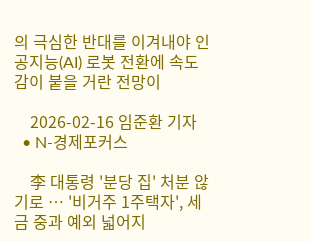의 극심한 반대를 이겨내야 인공지능(AI) 로봇 전환에 속도감이 붙을 거란 전망이

    2026-02-16 임준환 기자
  • N-경제포커스

    李 대통령 '분당 집' 처분 않기로 … '비거주 1주택자', 세금 중과 예외 넓어지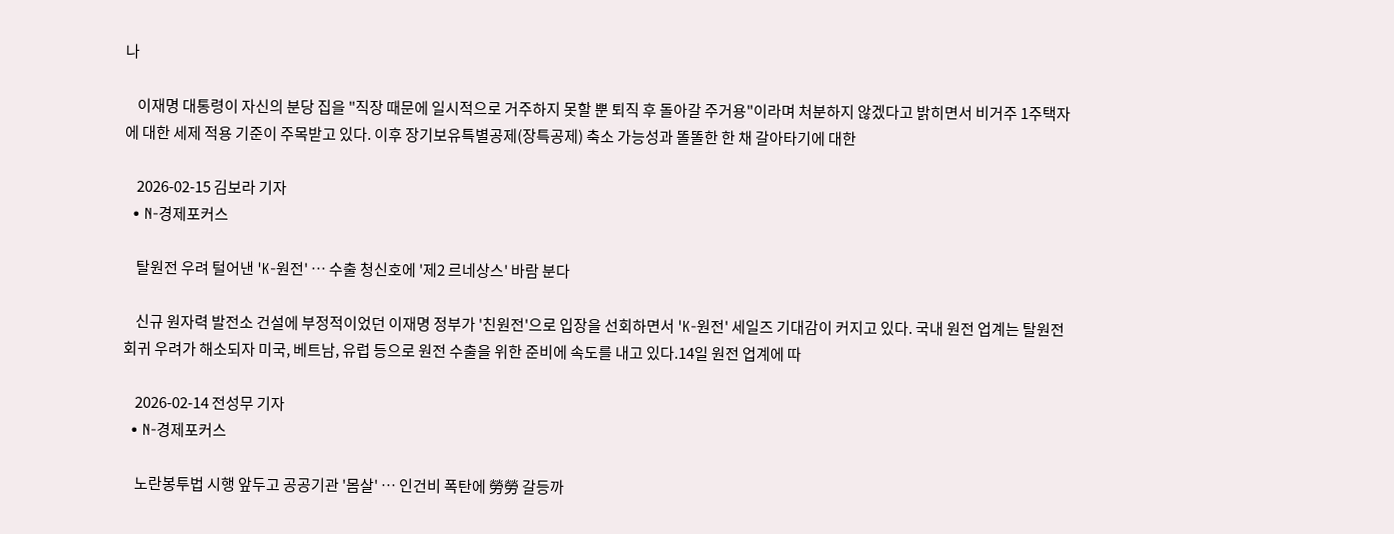나

    이재명 대통령이 자신의 분당 집을 "직장 때문에 일시적으로 거주하지 못할 뿐 퇴직 후 돌아갈 주거용"이라며 처분하지 않겠다고 밝히면서 비거주 1주택자에 대한 세제 적용 기준이 주목받고 있다. 이후 장기보유특별공제(장특공제) 축소 가능성과 똘똘한 한 채 갈아타기에 대한

    2026-02-15 김보라 기자
  • N-경제포커스

    탈원전 우려 털어낸 'K-원전' … 수출 청신호에 '제2 르네상스' 바람 분다

    신규 원자력 발전소 건설에 부정적이었던 이재명 정부가 '친원전'으로 입장을 선회하면서 'K-원전' 세일즈 기대감이 커지고 있다. 국내 원전 업계는 탈원전 회귀 우려가 해소되자 미국, 베트남, 유럽 등으로 원전 수출을 위한 준비에 속도를 내고 있다.14일 원전 업계에 따

    2026-02-14 전성무 기자
  • N-경제포커스

    노란봉투법 시행 앞두고 공공기관 '몸살' … 인건비 폭탄에 勞勞 갈등까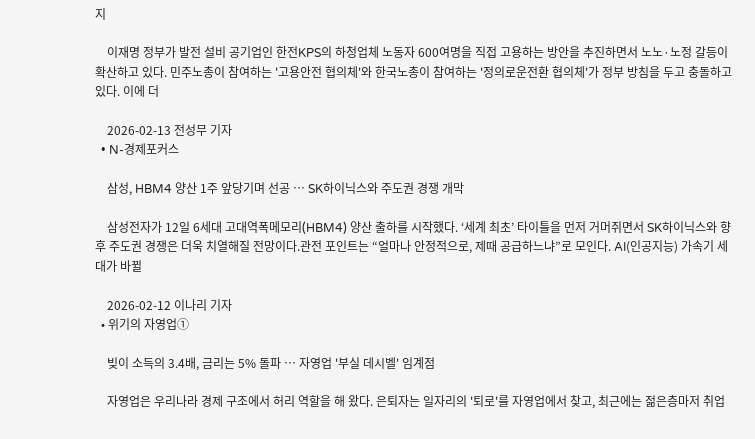지

    이재명 정부가 발전 설비 공기업인 한전KPS의 하청업체 노동자 600여명을 직접 고용하는 방안을 추진하면서 노노·노정 갈등이 확산하고 있다. 민주노총이 참여하는 '고용안전 협의체'와 한국노총이 참여하는 '정의로운전환 협의체'가 정부 방침을 두고 충돌하고 있다. 이에 더

    2026-02-13 전성무 기자
  • N-경제포커스

    삼성, HBM4 양산 1주 앞당기며 선공 … SK하이닉스와 주도권 경쟁 개막

    삼성전자가 12일 6세대 고대역폭메모리(HBM4) 양산 출하를 시작했다. ‘세계 최초’ 타이틀을 먼저 거머쥐면서 SK하이닉스와 향후 주도권 경쟁은 더욱 치열해질 전망이다.관전 포인트는 “얼마나 안정적으로, 제때 공급하느냐”로 모인다. AI(인공지능) 가속기 세대가 바뀔

    2026-02-12 이나리 기자
  • 위기의 자영업①

    빚이 소득의 3.4배, 금리는 5% 돌파 … 자영업 '부실 데시벨' 임계점

    자영업은 우리나라 경제 구조에서 허리 역할을 해 왔다. 은퇴자는 일자리의 '퇴로'를 자영업에서 찾고, 최근에는 젊은층마저 취업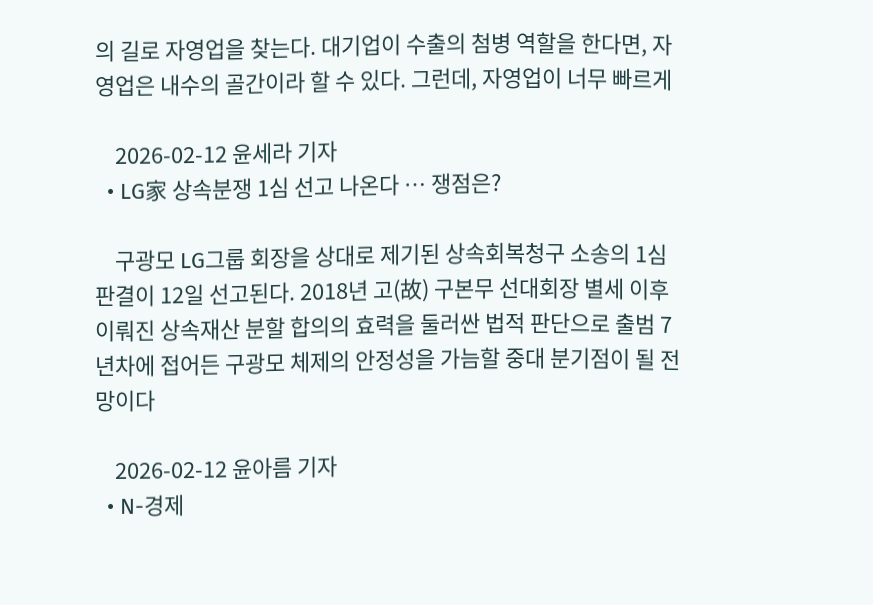의 길로 자영업을 찾는다. 대기업이 수출의 첨병 역할을 한다면, 자영업은 내수의 골간이라 할 수 있다. 그런데, 자영업이 너무 빠르게

    2026-02-12 윤세라 기자
  • LG家 상속분쟁 1심 선고 나온다 … 쟁점은?

    구광모 LG그룹 회장을 상대로 제기된 상속회복청구 소송의 1심 판결이 12일 선고된다. 2018년 고(故) 구본무 선대회장 별세 이후 이뤄진 상속재산 분할 합의의 효력을 둘러싼 법적 판단으로 출범 7년차에 접어든 구광모 체제의 안정성을 가늠할 중대 분기점이 될 전망이다

    2026-02-12 윤아름 기자
  • N-경제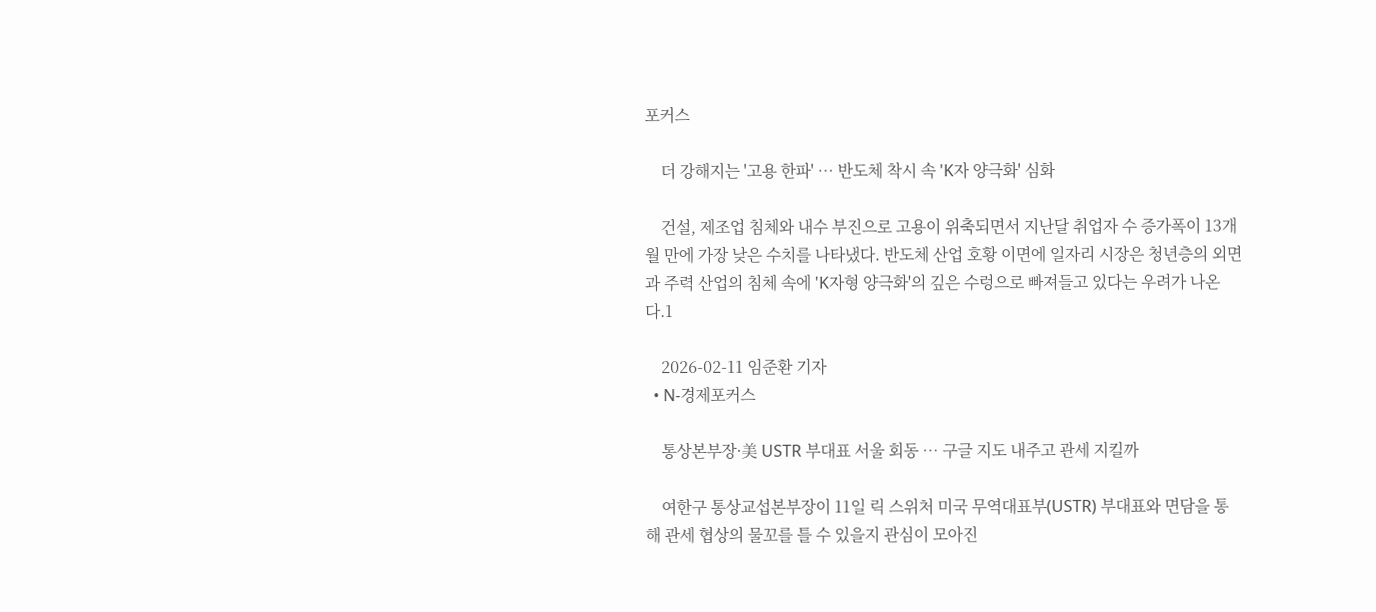포커스

    더 강해지는 '고용 한파' … 반도체 착시 속 'K자 양극화' 심화

    건설, 제조업 침체와 내수 부진으로 고용이 위축되면서 지난달 취업자 수 증가폭이 13개월 만에 가장 낮은 수치를 나타냈다. 반도체 산업 호황 이면에 일자리 시장은 청년층의 외면과 주력 산업의 침체 속에 'K자형 양극화'의 깊은 수렁으로 빠져들고 있다는 우려가 나온다.1

    2026-02-11 임준환 기자
  • N-경제포커스

    통상본부장·美 USTR 부대표 서울 회동 … 구글 지도 내주고 관세 지킬까

    여한구 통상교섭본부장이 11일 릭 스위처 미국 무역대표부(USTR) 부대표와 면담을 통해 관세 협상의 물꼬를 틀 수 있을지 관심이 모아진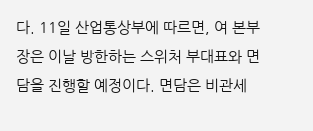다. 11일 산업통상부에 따르면, 여 본부장은 이날 방한하는 스위처 부대표와 면담을 진행할 예정이다. 면담은 비관세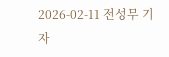2026-02-11 전성무 기자